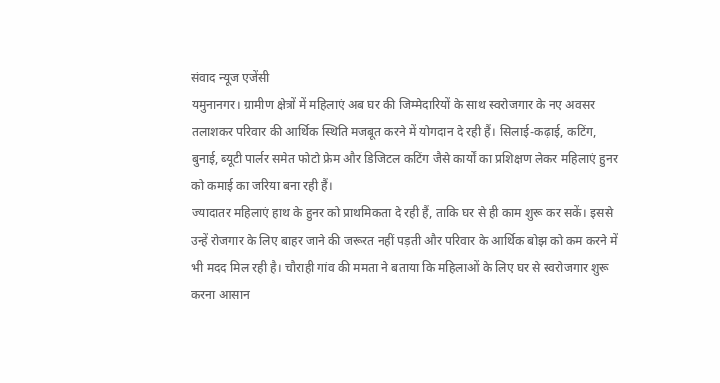संवाद न्यूज एजेंसी
यमुनानगर। ग्रामीण क्षेत्रों में महिलाएं अब घर की जिम्मेदारियों के साथ स्वरोजगार के नए अवसर तलाशकर परिवार की आर्थिक स्थिति मजबूत करने में योगदान दे रही हैं। सिलाई-कढ़ाई, कटिंग, बुनाई, ब्यूटी पार्लर समेत फोटो फ्रेम और डिजिटल कटिंग जैसे कार्यों का प्रशिक्षण लेकर महिलाएं हुनर को कमाई का जरिया बना रही हैं।
ज्यादातर महिलाएं हाथ के हुनर को प्राथमिकता दे रही हैं, ताकि घर से ही काम शुरू कर सकें। इससे उन्हें रोजगार के लिए बाहर जाने की जरूरत नहीं पड़ती और परिवार के आर्थिक बोझ को कम करने में भी मदद मिल रही है। चौराही गांव की ममता ने बताया कि महिलाओं के लिए घर से स्वरोजगार शुरू करना आसान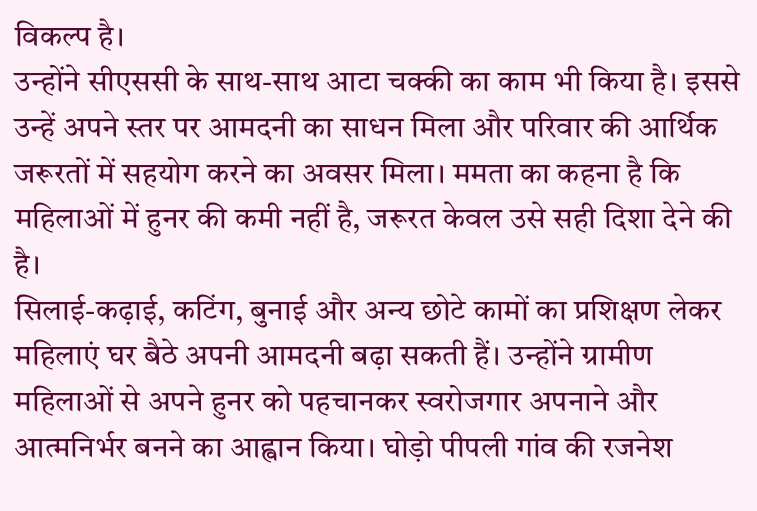विकल्प है।
उन्होंने सीएससी के साथ-साथ आटा चक्की का काम भी किया है। इससे उन्हें अपने स्तर पर आमदनी का साधन मिला और परिवार की आर्थिक जरूरतों में सहयोग करने का अवसर मिला। ममता का कहना है कि महिलाओं में हुनर की कमी नहीं है, जरूरत केवल उसे सही दिशा देने की है।
सिलाई-कढ़ाई, कटिंग, बुनाई और अन्य छोटे कामों का प्रशिक्षण लेकर महिलाएं घर बैठे अपनी आमदनी बढ़ा सकती हैं। उन्होंने ग्रामीण महिलाओं से अपने हुनर को पहचानकर स्वरोजगार अपनाने और आत्मनिर्भर बनने का आह्वान किया। घोड़ो पीपली गांव की रजनेश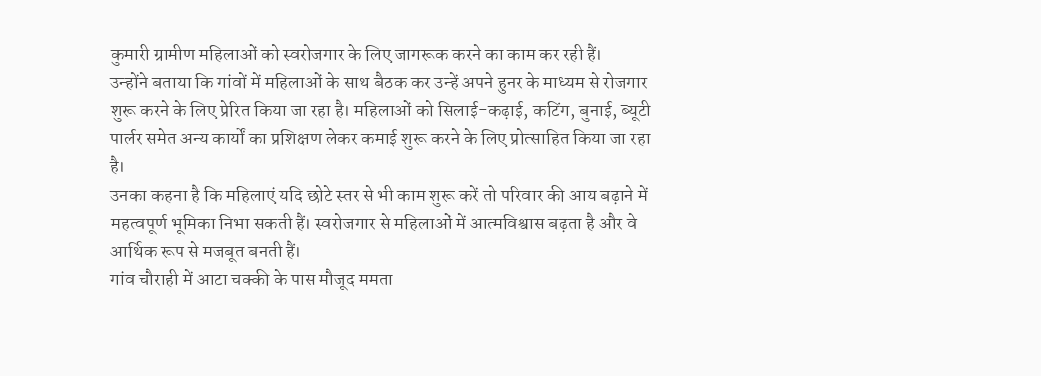कुमारी ग्रामीण महिलाओं को स्वरोजगार के लिए जागरूक करने का काम कर रही हैं।
उन्होंने बताया कि गांवों में महिलाओं के साथ बैठक कर उन्हें अपने हुनर के माध्यम से रोजगार शुरू करने के लिए प्रेरित किया जा रहा है। महिलाओं को सिलाई-कढ़ाई, कटिंग, बुनाई, ब्यूटी पार्लर समेत अन्य कार्यों का प्रशिक्षण लेकर कमाई शुरू करने के लिए प्रोत्साहित किया जा रहा है।
उनका कहना है कि महिलाएं यदि छोटे स्तर से भी काम शुरू करें तो परिवार की आय बढ़ाने में महत्वपूर्ण भूमिका निभा सकती हैं। स्वरोजगार से महिलाओं में आत्मविश्वास बढ़ता है और वे आर्थिक रूप से मजबूत बनती हैं।
गांव चौराही में आटा चक्की के पास मौजूद ममता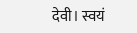देवी। स्वयं